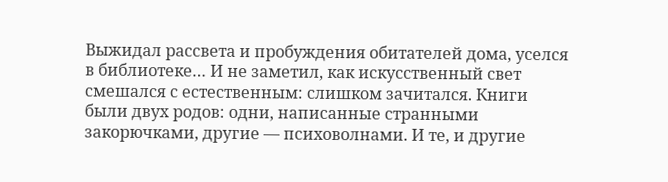Выжидал рассвета и пробуждения обитателей дома, уселся в библиотеке… И не заметил, как искусственный свет смешался с естественным: слишком зачитался. Книги были двух родов: одни, написанные странными закорючками, другие — психоволнами. И те, и другие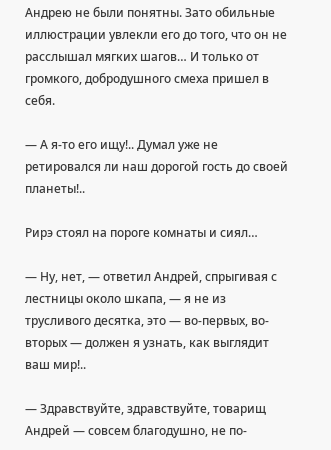Андрею не были понятны. Зато обильные иллюстрации увлекли его до того, что он не расслышал мягких шагов… И только от громкого, добродушного смеха пришел в себя.

— А я-то его ищу!.. Думал уже не ретировался ли наш дорогой гость до своей планеты!..

Рирэ стоял на пороге комнаты и сиял…

— Ну, нет, — ответил Андрей, спрыгивая с лестницы около шкапа, — я не из трусливого десятка, это — во-первых, во-вторых — должен я узнать, как выглядит ваш мир!..

— Здравствуйте, здравствуйте, товарищ Андрей — совсем благодушно, не по-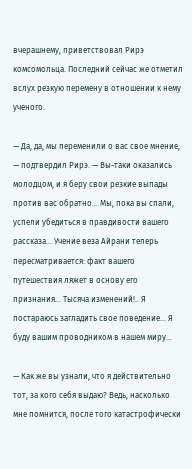вчерашнему, приветствовал Рирэ комсомольца. Последний сейчас же отметил вслух резкую перемену в отношении к нему ученого.

— Да, да, мы переменили о вас свое мнение, — подтвердил Рирэ. — Вы-таки оказались молодцом, и я беру свои резкие выпады против вас обратно… Мы, пока вы cпали, успели убедиться в правдивости вашего рассказа… Учение веза Айрани теперь пересматривается: факт вашего путешествия ляжет в основу его признания… Тысяча изменений!.. Я постараюсь загладить свое поведение… Я буду вашим проводником в нашем миру…

— Как же вы узнали, что я действительно тот, за кого себя выдаю? Ведь, насколько мне помнится, после того катастрофически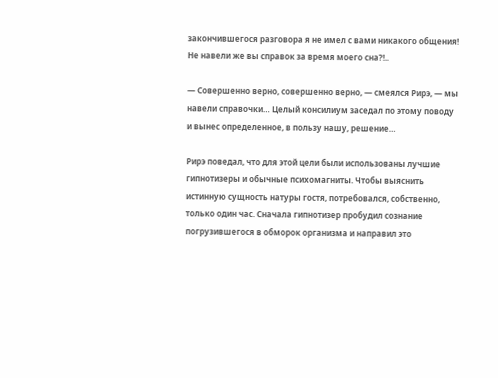закончившегося разговора я не имел с вами никакого общения! Не навели же вы справок за время моего сна?!..

— Совершенно верно, совершенно верно, — смеялся Рирэ, — мы навели справочки… Целый консилиум заседал по этому поводу и вынес определенное, в пользу нашу, решение…

Рирэ поведал, что для этой цели были использованы лучшие гипнотизеры и обычные психомагниты. Чтобы выяснить истинную сущность натуры гостя, потребовался, собственно, только один час. Сначала гипнотизер пробудил сознание погрузившегося в обморок организма и направил это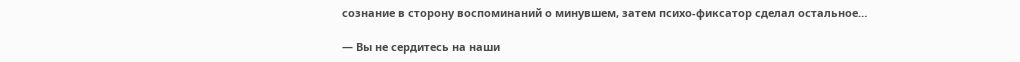сознание в сторону воспоминаний о минувшем, затем психо-фиксатор сделал остальное…

— Вы не сердитесь на наши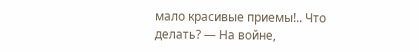мало красивые приемы!.. Что делать? — На войне,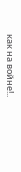как на войне!..